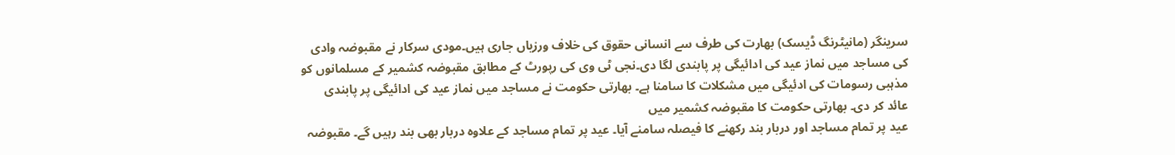سرینگر (مانیٹرنگ ڈیسک) بھارت کی طرف سے انسانی حقوق کی خلاف ورزیاں جاری ہیں۔مودی سرکار نے مقبوضہ وادی کی مساجد میں نماز عید کی ادائیگی پر پابندی لگا دی۔نجی ٹی وی کی رپورٹ کے مطابق مقبوضہ کشمیر کے مسلمانوں کو مذہبی رسومات کی ادئیگی میں مشکلات کا سامنا ہے۔ بھارتی حکومت نے مساجد میں نماز عید کی ادائیگی پر پابندی عائد کر دی۔ بھارتی حکومت کا مقبوضہ کشمیر میں
عید پر تمام مساجد اور دربار بند رکھنے کا فیصلہ سامنے آیا۔ عید پر تمام مساجد کے علاوہ دربار بھی بند رہیں گے۔ مقبوضہ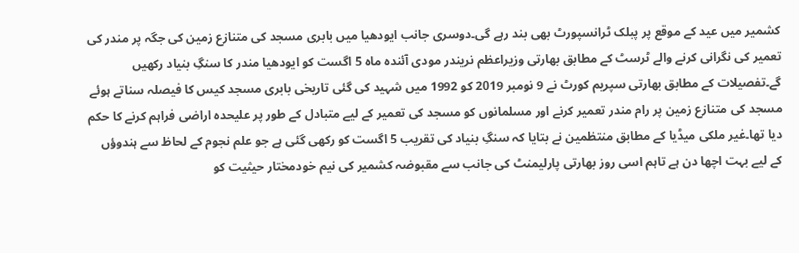کشمیر میں عید کے موقع پر پبلک ٹرانسپورٹ بھی بند رہے گی۔دوسری جانب ایودھیا میں بابری مسجد کی متنازع زمین کی جگہ پر مندر کی تعمیر کی نگرانی کرنے والے ٹرسٹ کے مطابق بھارتی وزیراعظم نریندر مودی آئندہ ماہ 5 اگست کو ایودھیا مندر کا سنگِ بنیاد رکھیں گے۔تفصیلات کے مطابق بھارتی سپریم کورٹ نے 9 نومبر 2019 کو 1992 میں شہید کی گئی تاریخی بابری مسجد کیس کا فیصلہ سناتے ہوئے مسجد کی متنازع زمین پر رام مندر تعمیر کرنے اور مسلمانوں کو مسجد کی تعمیر کے لیے متبادل کے طور پر علیحدہ اراضی فراہم کرنے کا حکم دیا تھا۔غیر ملکی میڈیا کے مطابق منتظمین نے بتایا کہ سنگِ بنیاد کی تقریب 5 اگست کو رکھی گئی ہے جو علم نجوم کے لحاظ سے ہندوؤں کے لیے بہت اچھا دن ہے تاہم اسی روز بھارتی پارلیمنٹ کی جانب سے مقبوضہ کشمیر کی نیم خودمختار حیثیت کو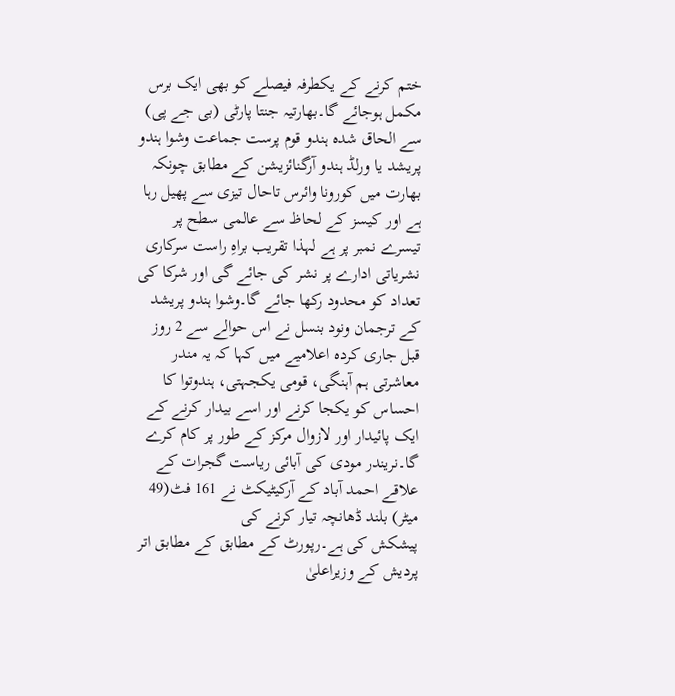ختم کرنے کے یکطرفہ فیصلے کو بھی ایک برس مکمل ہوجائے گا۔بھارتیہ جنتا پارٹی (بی جے پی) سے الحاق شدہ ہندو قوم پرست جماعت وشوا ہندو پریشد یا ورلڈ ہندو آرگنائزیشن کے مطابق چونکہ بھارت میں کورونا وائرس تاحال تیزی سے پھیل رہا ہے اور کیسز کے لحاظ سے عالمی سطح پر تیسرے نمبر پر ہے لہذا تقریب براہِ راست سرکاری نشریاتی ادارے پر نشر کی جائے گی اور شرکا کی
تعداد کو محدود رکھا جائے گا۔وشوا ہندو پریشد کے ترجمان ونود بنسل نے اس حوالے سے 2 روز قبل جاری کردہ اعلامیے میں کہا کہ یہ مندر معاشرتی ہم آہنگی، قومی یکجہتی، ہندوتوا کا احساس کو یکجا کرنے اور اسے بیدار کرنے کے ایک پائیدار اور لازوال مرکز کے طور پر کام کرے گا۔نریندر مودی کی آبائی ریاست گجرات کے علاقے احمد آباد کے آرکیٹیکٹ نے 161 فٹ(49 میٹر) بلند ڈھانچہ تیار کرنے کی
پیشکش کی ہے۔رپورٹ کے مطابق کے مطابق اتر پردیش کے وزیراعلیٰ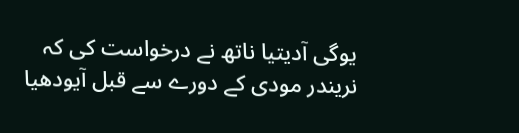یوگی آدیتیا ناتھ نے درخواست کی کہ نریندر مودی کے دورے سے قبل آیودھیا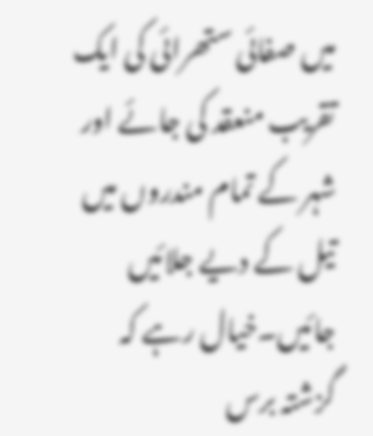میں صفائی ستھرائی کی ایک تقریب منعقد کی جائے اور شہر کے تمام مندروں میں تیل کے دیے جلائیں جائیں۔خیال رہے کہ گزشتہ برس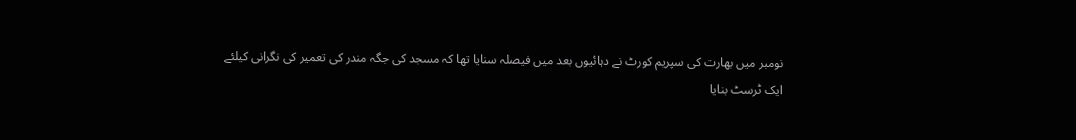نومبر میں بھارت کی سپریم کورٹ نے دہائیوں بعد میں فیصلہ سنایا تھا کہ مسجد کی جگہ مندر کی تعمیر کی نگرانی کیلئے
ایک ٹرسٹ بنایا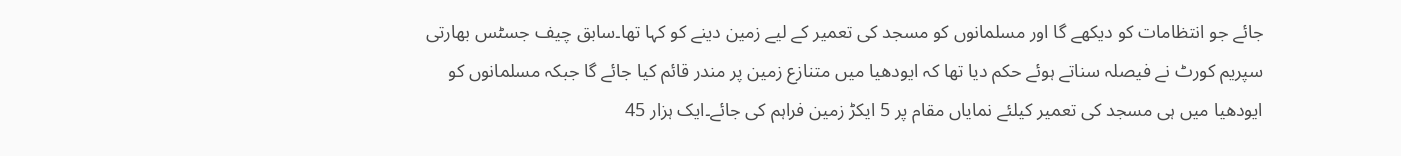جائے جو انتظامات کو دیکھے گا اور مسلمانوں کو مسجد کی تعمیر کے لیے زمین دینے کو کہا تھا۔سابق چیف جسٹس بھارتی سپریم کورٹ نے فیصلہ سناتے ہوئے حکم دیا تھا کہ ایودھیا میں متنازع زمین پر مندر قائم کیا جائے گا جبکہ مسلمانوں کو ایودھیا میں ہی مسجد کی تعمیر کیلئے نمایاں مقام پر 5 ایکڑ زمین فراہم کی جائے۔ایک ہزار 45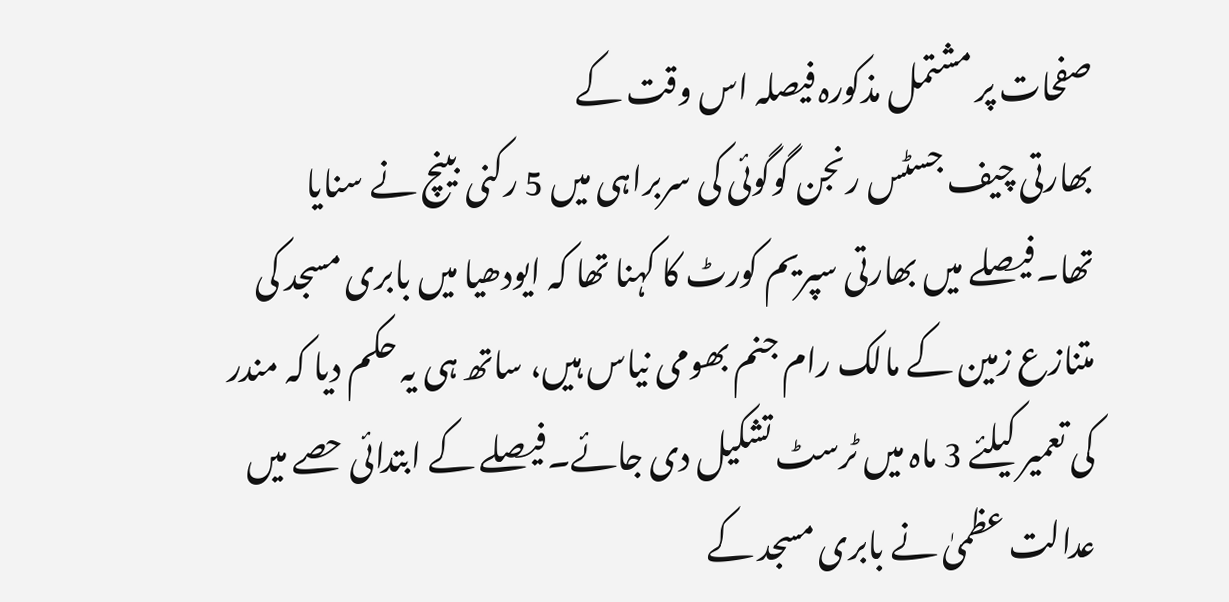صفحات پر مشتمل مذکورہ فیصلہ اس وقت کے
بھارتی چیف جسٹس رنجن گوگوئی کی سربراہی میں 5 رکنی بینچ نے سنایا تھا۔فیصلے میں بھارتی سپریم کورٹ کا کہنا تھا کہ ایودھیا میں بابری مسجد کی متنازع زمین کے مالک رام جنم بھومی نیاس ہیں، ساتھ ہی یہ حکم دیا کہ مندر کی تعمیر کیلئے 3 ماہ میں ٹرسٹ تشکیل دی جائے۔فیصلے کے ابتدائی حصے میں عدالت عظمیٰ نے بابری مسجد کے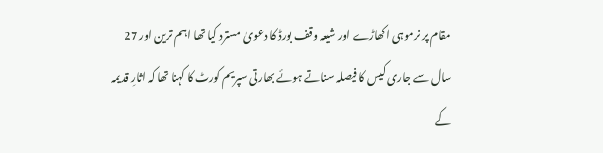مقام پر نرموہی اکھاڑے اور شیعہ وقف بورڈ کا دعویٰ مسترد کیا تھا اہم ترین اور 27 سال سے جاری کیس کا فیصلہ سناتے ہوئے بھارتی سپریم کورٹ کا کہنا تھا کہ اثارِ قدیمہ کے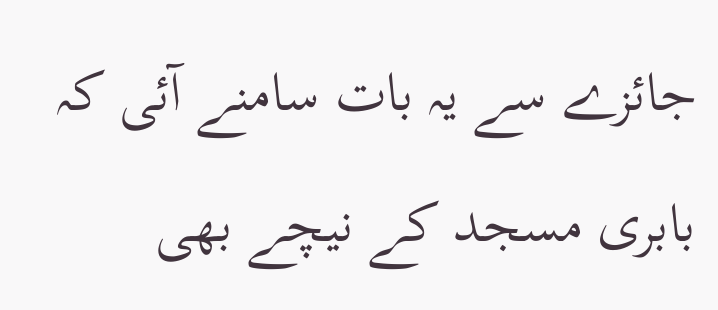جائزے سے یہ بات سامنے آئی کہ بابری مسجد کے نیچے بھی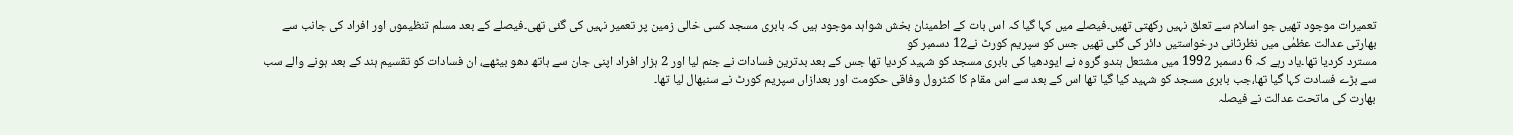تعمیرات موجود تھیں جو اسلام سے تعلق نہیں رکھتی تھیں۔فیصلے میں کہا گیا کہ اس بات کے اطمینان بخش شواہد موجود ہیں کہ بابری مسجد کسی خالی زمین پر تعمیر نہیں کی گئی تھی۔فیصلے کے بعد مسلم تنظیموں اور افراد کی جانب سے بھارتی عدالت عظمٰی میں نظرثانی درخواستیں دائر کی گئی تھیں جس کو سپریم کورٹ نے12 دسمبر کو
مسترد کردیا تھا۔یاد رہے کہ 6 دسمبر 1992 میں مشتعل ہندو گروہ نے ایودھیا کی بابری مسجد کو شہید کردیا تھا جس کے بعد بدترین فسادات نے جنم لیا اور 2 ہزار افراد اپنی جان سے ہاتھ دھو بیٹھے، ان فسادات کو تقسیم ہند کے بعد ہونے والے سب سے بڑے فسادت کہا گیا تھا،جب بابری مسجد کو شہید کیا گیا تھا اس کے بعد سے اس مقام کا کنٹرول وفاقی حکومت اور بعدازاں سپریم کورٹ نے سنبھال لیا تھا۔
بھارت کی ماتحت عدالت نے فیصلہ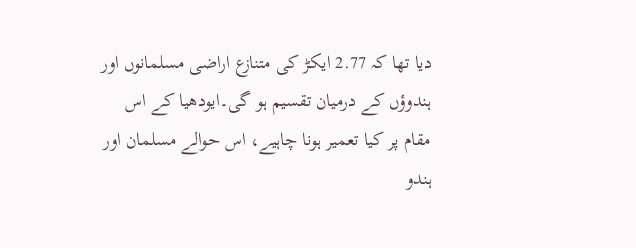دیا تھا کہ 2.77 ایکڑ کی متنازع اراضی مسلمانوں اور ہندوؤں کے درمیان تقسیم ہو گی۔ایودھیا کے اس مقام پر کیا تعمیر ہونا چاہیے، اس حوالے مسلمان اور ہندو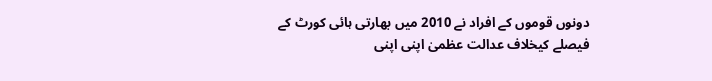دونوں قوموں کے افراد نے 2010 میں بھارتی ہائی کورٹ کے فیصلے کیخلاف عدالت عظمیٰ اپنی اپنی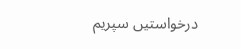درخواستیں سپریم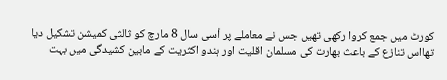کورٹ میں جمع کروا رکھی تھیں جس نے معاملے پر اْسی سال 8 مارچ کو ثالثی کمیشن تشکیل دیا تھااس تنازع کے باعث بھارت کی مسلمان اقلیت اور ہندو اکثریت کے مابین کشیدگی میں بہت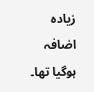زیادہ اضافہ ہوگیا تھا۔